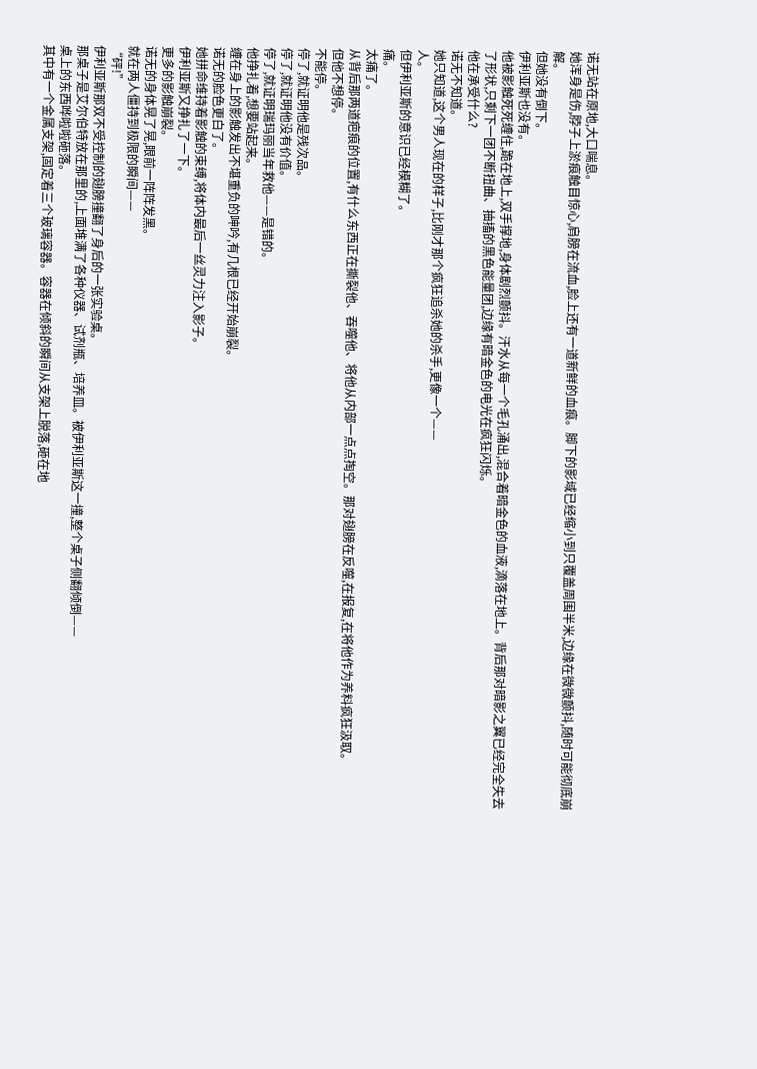诺无站在原地,大口喘息。
她浑身是伤,脖子上淤痕触目惊心,肩膀在流血,脸上还有一道新鲜的血痕。脚下的影域已经缩小到只覆盖周围半米,边缘在微微颤抖,随时可能彻底崩解。
但她没有倒下。
伊利亚斯也没有。
他被影触死死缠住,跪在地上,双手撑地,身体剧烈颤抖。汗水从每一个毛孔涌出,混合着暗金色的血液,滴落在地上。背后那对暗影之翼已经完全失去了形状,只剩下一团不断扭曲、抽搐的黑色能量团,边缘有暗金色的电光在疯狂闪烁。
他在承受什么?
诺无不知道。
她只知道,这个男人现在的样子,比刚才那个疯狂追杀她的杀手,更像一个——
人。
但伊利亚斯的意识已经模糊了。
痛。
太痛了。
从背后那两道疤痕的位置,有什么东西正在撕裂他、吞噬他、将他从内部一点点掏空。那对翅膀在反噬,在报复,在将他作为养料疯狂汲取。
但他不想停。
不能停。
停了,就证明他是残次品。
停了,就证明他没有价值。
停了,就证明瑞玛丽当年救他——是错的。
他挣扎着,想要站起来。
缠在身上的影触发出不堪重负的呻吟,有几根已经开始崩裂。
诺无的脸色更白了。
她拼命维持着影触的束缚,将体内最后一丝灵力注入影子。
伊利亚斯又挣扎了一下。
更多的影触崩裂。
诺无的身体晃了晃,眼前一阵阵发黑。
就在两人僵持到极限的瞬间——
“砰!”
伊利亚斯那双不受控制的翅膀撞翻了身后的一张实验桌。
那桌子是艾尔伯特放在那里的,上面堆满了各种仪器、试剂瓶、培养皿。被伊利亚斯这一撞,整个桌子侧翻倾倒——
桌上的东西哗啦啦砸落。
其中有一个金属支架,固定着三个玻璃容器。容器在倾斜的瞬间从支架上脱落,砸在地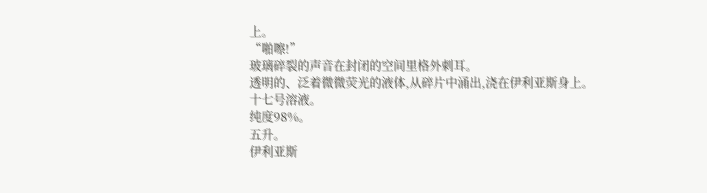上。
“啪嚓!”
玻璃碎裂的声音在封闭的空间里格外刺耳。
透明的、泛着微微荧光的液体,从碎片中涌出,浇在伊利亚斯身上。
十七号溶液。
纯度98%。
五升。
伊利亚斯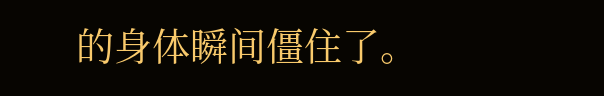的身体瞬间僵住了。